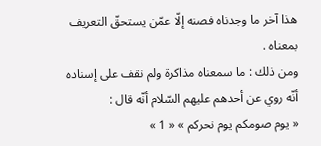هذا آخر ما وجدناه فصنه إلّا عمّن يستحقّ التعريف بمعناه .
ومن ذلك : ما سمعناه مذاكرة ولم نقف على إسناده أنّه روي عن أحدهم عليهم السّلام أنّه قال :
« يوم صومكم يوم نحركم » « 1 »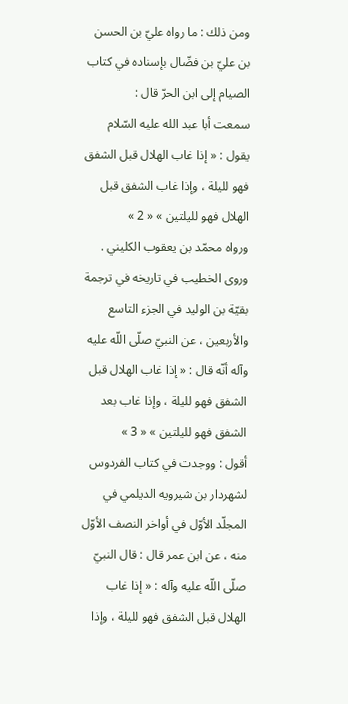ومن ذلك : ما رواه عليّ بن الحسن بن عليّ بن فضّال بإسناده في كتاب الصيام إلى ابن الحرّ قال :
سمعت أبا عبد الله عليه السّلام يقول : « إذا غاب الهلال قبل الشفق فهو لليلة ، وإذا غاب الشفق قبل الهلال فهو لليلتين » « 2 »
ورواه محمّد بن يعقوب الكليني .
وروى الخطيب في تاريخه في ترجمة بقيّة بن الوليد في الجزء التاسع والأربعين ، عن النبيّ صلّى اللّه عليه وآله أنّه قال : « إذا غاب الهلال قبل الشفق فهو لليلة ، وإذا غاب بعد الشفق فهو لليلتين » « 3 »
أقول : ووجدت في كتاب الفردوس لشهردار بن شيرويه الديلمي في المجلّد الأوّل في أواخر النصف الأوّل منه ، عن ابن عمر قال : قال النبيّ صلّى اللّه عليه وآله : « إذا غاب الهلال قبل الشفق فهو لليلة ، وإذا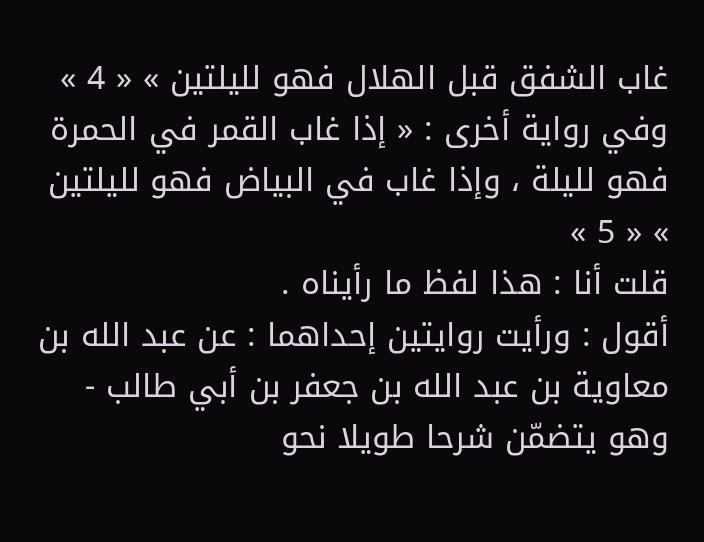غاب الشفق قبل الهلال فهو لليلتين » « 4 »
وفي رواية أخرى : « إذا غاب القمر في الحمرة فهو لليلة ، وإذا غاب في البياض فهو لليلتين » « 5 »
قلت أنا : هذا لفظ ما رأيناه .
أقول : ورأيت روايتين إحداهما : عن عبد الله بن معاوية بن عبد الله بن جعفر بن أبي طالب - وهو يتضمّن شرحا طويلا نحو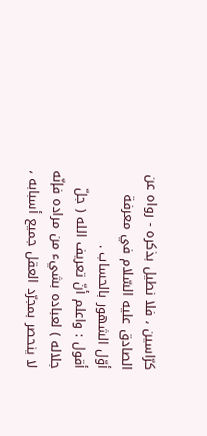كرّاسين ، فلا نطيل بذكره - رواه عن الصادق عليه السّلام في معرفة أوّل الشهور بالحساب .
أقول : واعلم أنّ تعريف الله ( جلّ جلاله ) لعباده بشيء من مراده فإنّه لا ينحصر بمجرّد العقل جميع أسبابه ،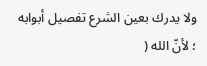ولا يدرك بعين الشرع تفصيل أبوابه ؛ لأنّ الله (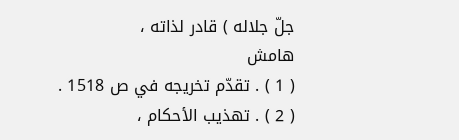جلّ جلاله ) قادر لذاته ،
هامش
( 1 ) . تقدّم تخريجه في ص 1518 .
( 2 ) . تهذيب الأحكام ،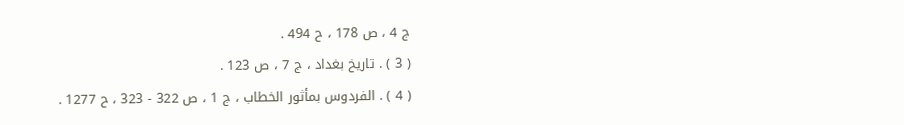ج 4 ، ص 178 ، ح 494 .
( 3 ) . تاريخ بغداد ، ج 7 ، ص 123 .
( 4 ) . الفردوس بمأثور الخطاب ، ج 1 ، ص 322 - 323 ، ح 1277 .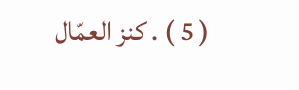( 5 ) . كنز العمّال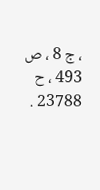، ج 8 ، ص 493 ، ح 23788 .